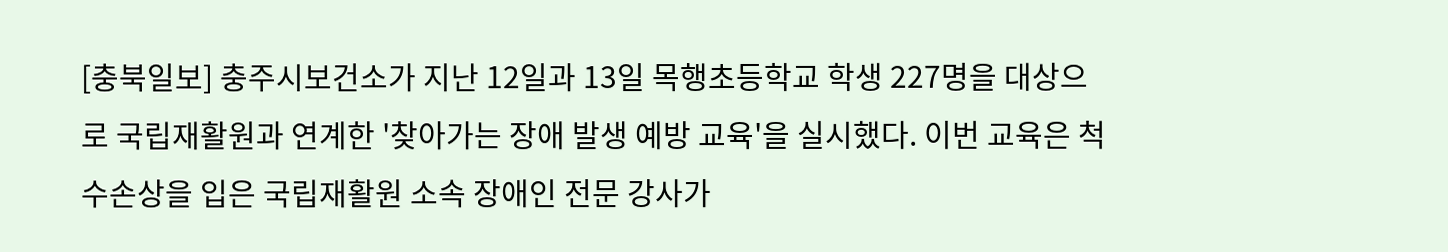[충북일보] 충주시보건소가 지난 12일과 13일 목행초등학교 학생 227명을 대상으로 국립재활원과 연계한 '찾아가는 장애 발생 예방 교육'을 실시했다. 이번 교육은 척수손상을 입은 국립재활원 소속 장애인 전문 강사가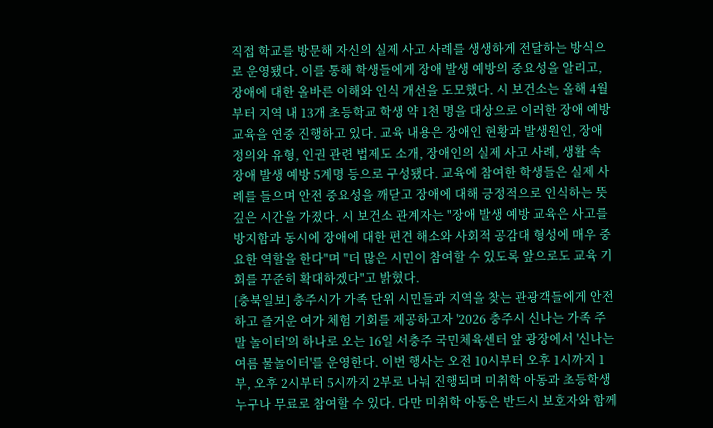직접 학교를 방문해 자신의 실제 사고 사례를 생생하게 전달하는 방식으로 운영됐다. 이를 통해 학생들에게 장애 발생 예방의 중요성을 알리고, 장애에 대한 올바른 이해와 인식 개선을 도모했다. 시 보건소는 올해 4월부터 지역 내 13개 초등학교 학생 약 1천 명을 대상으로 이러한 장애 예방 교육을 연중 진행하고 있다. 교육 내용은 장애인 현황과 발생원인, 장애 정의와 유형, 인권 관련 법제도 소개, 장애인의 실제 사고 사례, 생활 속 장애 발생 예방 5계명 등으로 구성됐다. 교육에 참여한 학생들은 실제 사례를 들으며 안전 중요성을 깨닫고 장애에 대해 긍정적으로 인식하는 뜻깊은 시간을 가졌다. 시 보건소 관계자는 "장애 발생 예방 교육은 사고를 방지함과 동시에 장애에 대한 편견 해소와 사회적 공감대 형성에 매우 중요한 역할을 한다"며 "더 많은 시민이 참여할 수 있도록 앞으로도 교육 기회를 꾸준히 확대하겠다"고 밝혔다.
[충북일보] 충주시가 가족 단위 시민들과 지역을 찾는 관광객들에게 안전하고 즐거운 여가 체험 기회를 제공하고자 '2026 충주시 신나는 가족 주말 놀이터'의 하나로 오는 16일 서충주 국민체육센터 앞 광장에서 '신나는 여름 물놀이터'를 운영한다. 이번 행사는 오전 10시부터 오후 1시까지 1부, 오후 2시부터 5시까지 2부로 나눠 진행되며 미취학 아동과 초등학생 누구나 무료로 참여할 수 있다. 다만 미취학 아동은 반드시 보호자와 함께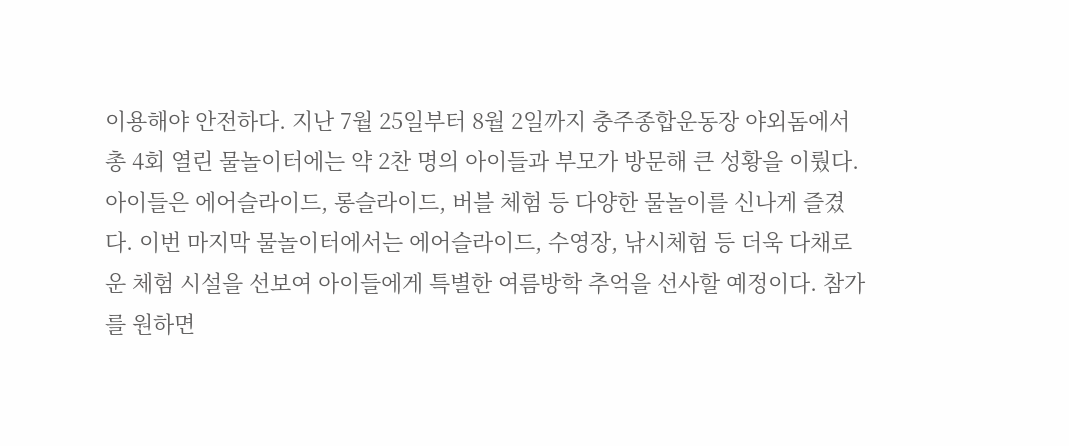이용해야 안전하다. 지난 7월 25일부터 8월 2일까지 충주종합운동장 야외돔에서 총 4회 열린 물놀이터에는 약 2찬 명의 아이들과 부모가 방문해 큰 성황을 이뤘다. 아이들은 에어슬라이드, 롱슬라이드, 버블 체험 등 다양한 물놀이를 신나게 즐겼다. 이번 마지막 물놀이터에서는 에어슬라이드, 수영장, 낚시체험 등 더욱 다채로운 체험 시설을 선보여 아이들에게 특별한 여름방학 추억을 선사할 예정이다. 참가를 원하면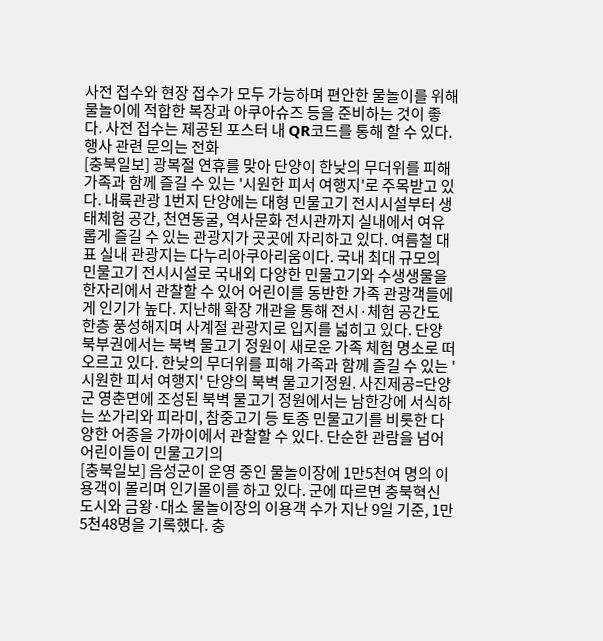사전 접수와 현장 접수가 모두 가능하며 편안한 물놀이를 위해 물놀이에 적합한 복장과 아쿠아슈즈 등을 준비하는 것이 좋다. 사전 접수는 제공된 포스터 내 QR코드를 통해 할 수 있다. 행사 관련 문의는 전화
[충북일보] 광복절 연휴를 맞아 단양이 한낮의 무더위를 피해 가족과 함께 즐길 수 있는 '시원한 피서 여행지'로 주목받고 있다. 내륙관광 1번지 단양에는 대형 민물고기 전시시설부터 생태체험 공간, 천연동굴, 역사문화 전시관까지 실내에서 여유롭게 즐길 수 있는 관광지가 곳곳에 자리하고 있다. 여름철 대표 실내 관광지는 다누리아쿠아리움이다. 국내 최대 규모의 민물고기 전시시설로 국내외 다양한 민물고기와 수생생물을 한자리에서 관찰할 수 있어 어린이를 동반한 가족 관광객들에게 인기가 높다. 지난해 확장 개관을 통해 전시·체험 공간도 한층 풍성해지며 사계절 관광지로 입지를 넓히고 있다. 단양 북부권에서는 북벽 물고기 정원이 새로운 가족 체험 명소로 떠오르고 있다. 한낮의 무더위를 피해 가족과 함께 즐길 수 있는 '시원한 피서 여행지' 단양의 북벽 물고기정원. 사진제공=단양군 영춘면에 조성된 북벽 물고기 정원에서는 남한강에 서식하는 쏘가리와 피라미, 참중고기 등 토종 민물고기를 비롯한 다양한 어종을 가까이에서 관찰할 수 있다. 단순한 관람을 넘어 어린이들이 민물고기의
[충북일보] 음성군이 운영 중인 물놀이장에 1만5천여 명의 이용객이 몰리며 인기몰이를 하고 있다. 군에 따르면 충북혁신도시와 금왕·대소 물놀이장의 이용객 수가 지난 9일 기준, 1만5천48명을 기록했다. 충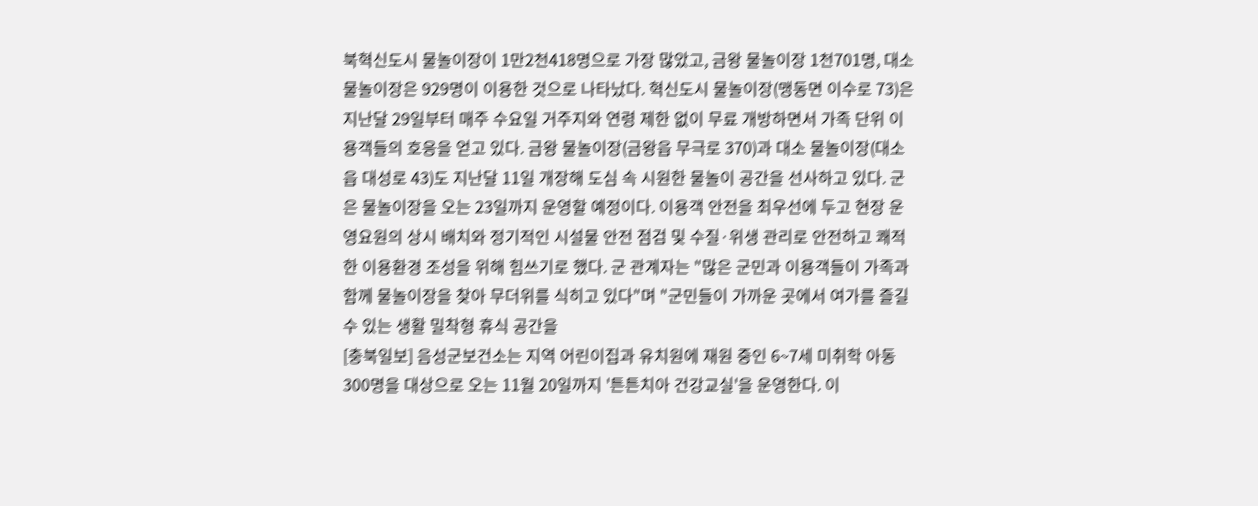북혁신도시 물놀이장이 1만2천418명으로 가장 많았고, 금왕 물놀이장 1천701명, 대소 물놀이장은 929명이 이용한 것으로 나타났다. 혁신도시 물놀이장(맹동면 이수로 73)은 지난달 29일부터 매주 수요일 거주지와 연령 제한 없이 무료 개방하면서 가족 단위 이용객들의 호응을 얻고 있다. 금왕 물놀이장(금왕읍 무극로 370)과 대소 물놀이장(대소읍 대성로 43)도 지난달 11일 개장해 도심 속 시원한 물놀이 공간을 선사하고 있다. 군은 물놀이장을 오는 23일까지 운영할 예정이다. 이용객 안전을 최우선에 두고 현장 운영요원의 상시 배치와 정기적인 시설물 안전 점검 및 수질·위생 관리로 안전하고 쾌적한 이용환경 조성을 위해 힘쓰기로 했다. 군 관계자는 "많은 군민과 이용객들이 가족과 함께 물놀이장을 찾아 무더위를 식히고 있다"며 "군민들이 가까운 곳에서 여가를 즐길 수 있는 생활 밀착형 휴식 공간을
[충북일보] 음성군보건소는 지역 어린이집과 유치원에 재원 중인 6~7세 미취학 아동 300명을 대상으로 오는 11월 20일까지 '튼튼치아 건강교실'을 운영한다. 이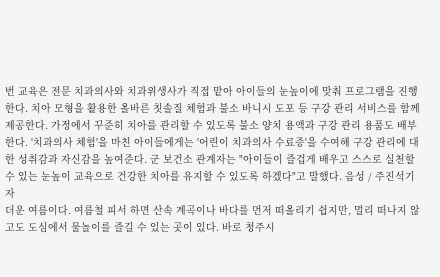번 교육은 전문 치과의사와 치과위생사가 직접 맡아 아이들의 눈높이에 맞춰 프로그램을 진행한다. 치아 모형을 활용한 올바른 칫솔질 체험과 불소 바니시 도포 등 구강 관리 서비스를 함께 제공한다. 가정에서 꾸준히 치아를 관리할 수 있도록 불소 양치 용액과 구강 관리 용품도 배부한다. '치과의사 체험'을 마친 아이들에게는 '어린이 치과의사 수료증'을 수여해 구강 관리에 대한 성취감과 자신감을 높여준다. 군 보건소 관계자는 "아이들이 즐겁게 배우고 스스로 실천할 수 있는 눈높이 교육으로 건강한 치아를 유지할 수 있도록 하겠다"고 말했다. 음성 / 주진석기자
더운 여름이다. 여름철 피서 하면 산속 계곡이나 바다를 먼저 떠올리기 쉽지만, 멀리 떠나지 않고도 도심에서 물놀이를 즐길 수 있는 곳이 있다. 바로 청주시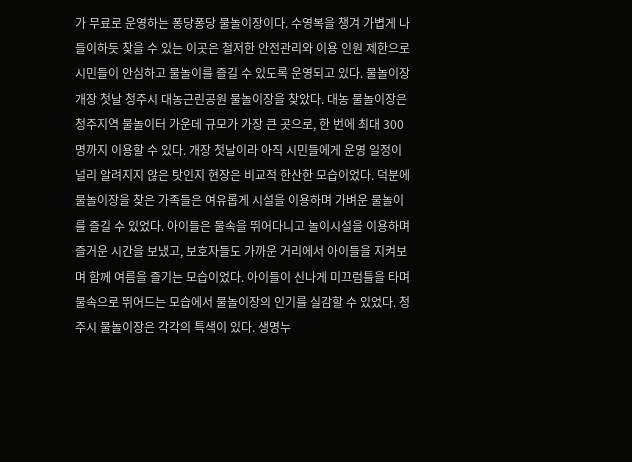가 무료로 운영하는 퐁당퐁당 물놀이장이다. 수영복을 챙겨 가볍게 나들이하듯 찾을 수 있는 이곳은 철저한 안전관리와 이용 인원 제한으로 시민들이 안심하고 물놀이를 즐길 수 있도록 운영되고 있다. 물놀이장 개장 첫날 청주시 대농근린공원 물놀이장을 찾았다. 대농 물놀이장은 청주지역 물놀이터 가운데 규모가 가장 큰 곳으로, 한 번에 최대 300명까지 이용할 수 있다. 개장 첫날이라 아직 시민들에게 운영 일정이 널리 알려지지 않은 탓인지 현장은 비교적 한산한 모습이었다. 덕분에 물놀이장을 찾은 가족들은 여유롭게 시설을 이용하며 가벼운 물놀이를 즐길 수 있었다. 아이들은 물속을 뛰어다니고 놀이시설을 이용하며 즐거운 시간을 보냈고, 보호자들도 가까운 거리에서 아이들을 지켜보며 함께 여름을 즐기는 모습이었다. 아이들이 신나게 미끄럼틀을 타며 물속으로 뛰어드는 모습에서 물놀이장의 인기를 실감할 수 있었다. 청주시 물놀이장은 각각의 특색이 있다. 생명누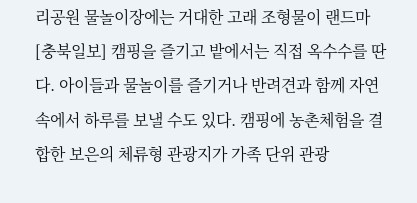리공원 물놀이장에는 거대한 고래 조형물이 랜드마
[충북일보] 캠핑을 즐기고 밭에서는 직접 옥수수를 딴다. 아이들과 물놀이를 즐기거나 반려견과 함께 자연 속에서 하루를 보낼 수도 있다. 캠핑에 농촌체험을 결합한 보은의 체류형 관광지가 가족 단위 관광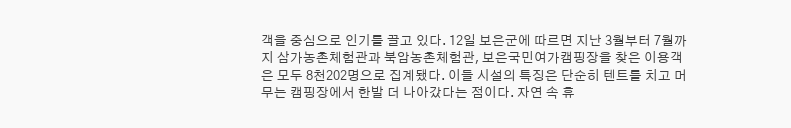객을 중심으로 인기를 끌고 있다. 12일 보은군에 따르면 지난 3월부터 7월까지 삼가농촌체험관과 북암농촌체험관, 보은국민여가캠핑장을 찾은 이용객은 모두 8천202명으로 집계됐다. 이들 시설의 특징은 단순히 텐트를 치고 머무는 캠핑장에서 한발 더 나아갔다는 점이다. 자연 속 휴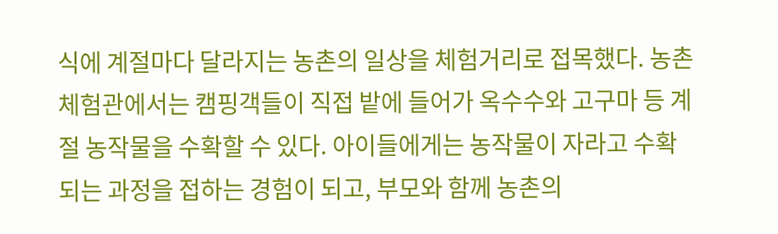식에 계절마다 달라지는 농촌의 일상을 체험거리로 접목했다. 농촌체험관에서는 캠핑객들이 직접 밭에 들어가 옥수수와 고구마 등 계절 농작물을 수확할 수 있다. 아이들에게는 농작물이 자라고 수확되는 과정을 접하는 경험이 되고, 부모와 함께 농촌의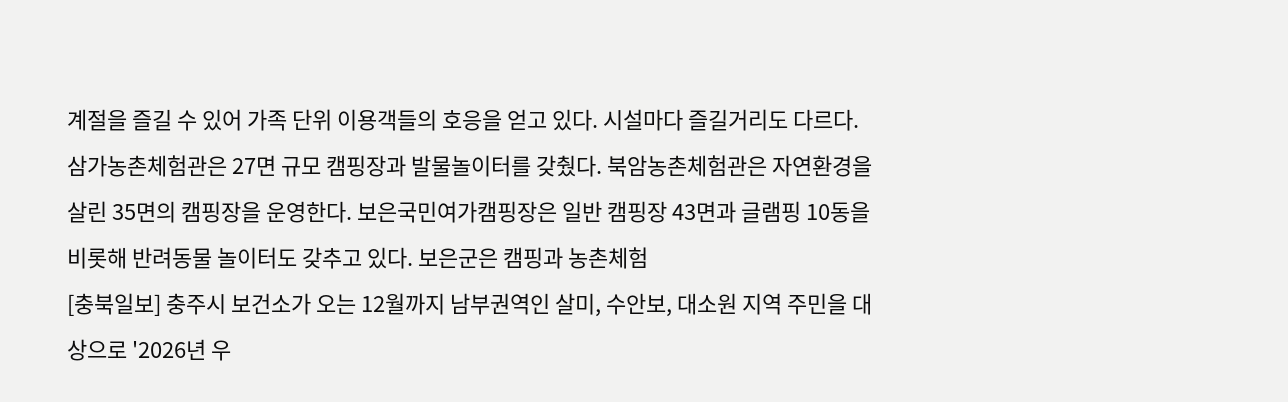계절을 즐길 수 있어 가족 단위 이용객들의 호응을 얻고 있다. 시설마다 즐길거리도 다르다. 삼가농촌체험관은 27면 규모 캠핑장과 발물놀이터를 갖췄다. 북암농촌체험관은 자연환경을 살린 35면의 캠핑장을 운영한다. 보은국민여가캠핑장은 일반 캠핑장 43면과 글램핑 10동을 비롯해 반려동물 놀이터도 갖추고 있다. 보은군은 캠핑과 농촌체험
[충북일보] 충주시 보건소가 오는 12월까지 남부권역인 살미, 수안보, 대소원 지역 주민을 대상으로 '2026년 우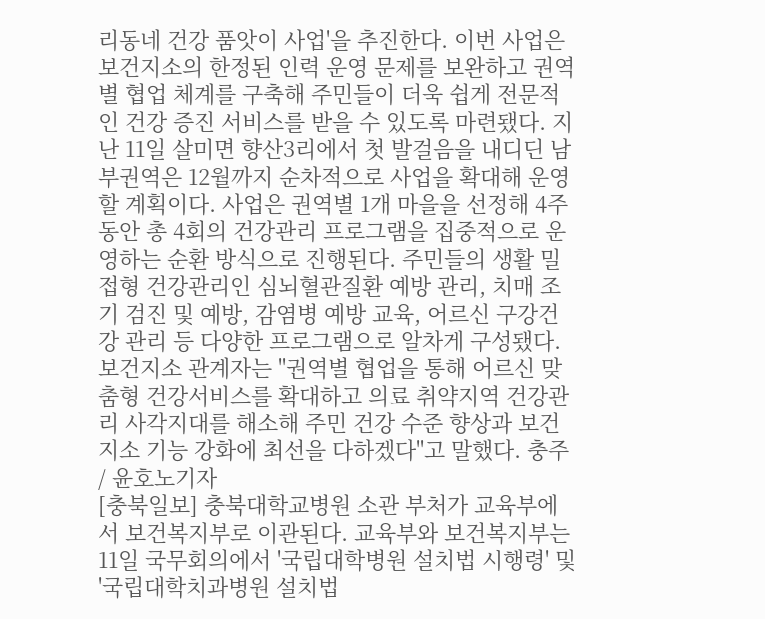리동네 건강 품앗이 사업'을 추진한다. 이번 사업은 보건지소의 한정된 인력 운영 문제를 보완하고 권역별 협업 체계를 구축해 주민들이 더욱 쉽게 전문적인 건강 증진 서비스를 받을 수 있도록 마련됐다. 지난 11일 살미면 향산3리에서 첫 발걸음을 내디딘 남부권역은 12월까지 순차적으로 사업을 확대해 운영할 계획이다. 사업은 권역별 1개 마을을 선정해 4주 동안 총 4회의 건강관리 프로그램을 집중적으로 운영하는 순환 방식으로 진행된다. 주민들의 생활 밀접형 건강관리인 심뇌혈관질환 예방 관리, 치매 조기 검진 및 예방, 감염병 예방 교육, 어르신 구강건강 관리 등 다양한 프로그램으로 알차게 구성됐다. 보건지소 관계자는 "권역별 협업을 통해 어르신 맞춤형 건강서비스를 확대하고 의료 취약지역 건강관리 사각지대를 해소해 주민 건강 수준 향상과 보건지소 기능 강화에 최선을 다하겠다"고 말했다. 충주 / 윤호노기자
[충북일보] 충북대학교병원 소관 부처가 교육부에서 보건복지부로 이관된다. 교육부와 보건복지부는 11일 국무회의에서 '국립대학병원 설치법 시행령' 및 '국립대학치과병원 설치법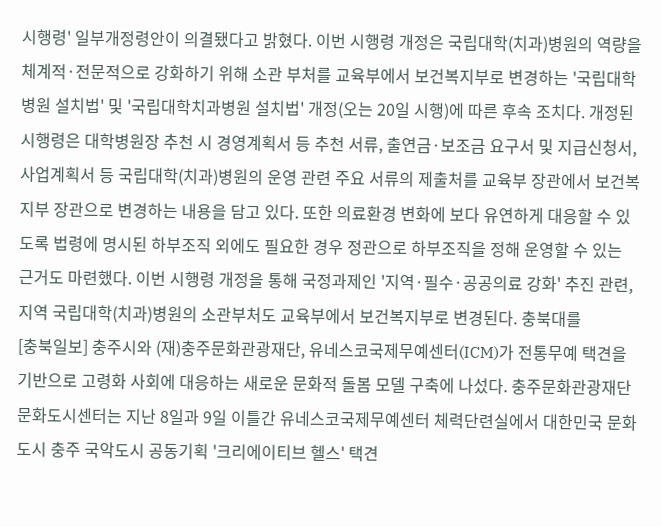시행령' 일부개정령안이 의결됐다고 밝혔다. 이번 시행령 개정은 국립대학(치과)병원의 역량을 체계적·전문적으로 강화하기 위해 소관 부처를 교육부에서 보건복지부로 변경하는 '국립대학병원 설치법' 및 '국립대학치과병원 설치법' 개정(오는 20일 시행)에 따른 후속 조치다. 개정된 시행령은 대학병원장 추천 시 경영계획서 등 추천 서류, 출연금·보조금 요구서 및 지급신청서, 사업계획서 등 국립대학(치과)병원의 운영 관련 주요 서류의 제출처를 교육부 장관에서 보건복지부 장관으로 변경하는 내용을 담고 있다. 또한 의료환경 변화에 보다 유연하게 대응할 수 있도록 법령에 명시된 하부조직 외에도 필요한 경우 정관으로 하부조직을 정해 운영할 수 있는 근거도 마련했다. 이번 시행령 개정을 통해 국정과제인 '지역·필수·공공의료 강화' 추진 관련, 지역 국립대학(치과)병원의 소관부처도 교육부에서 보건복지부로 변경된다. 충북대를
[충북일보] 충주시와 (재)충주문화관광재단, 유네스코국제무예센터(ICM)가 전통무예 택견을 기반으로 고령화 사회에 대응하는 새로운 문화적 돌봄 모델 구축에 나섰다. 충주문화관광재단 문화도시센터는 지난 8일과 9일 이틀간 유네스코국제무예센터 체력단련실에서 대한민국 문화도시 충주 국악도시 공동기획 '크리에이티브 헬스' 택견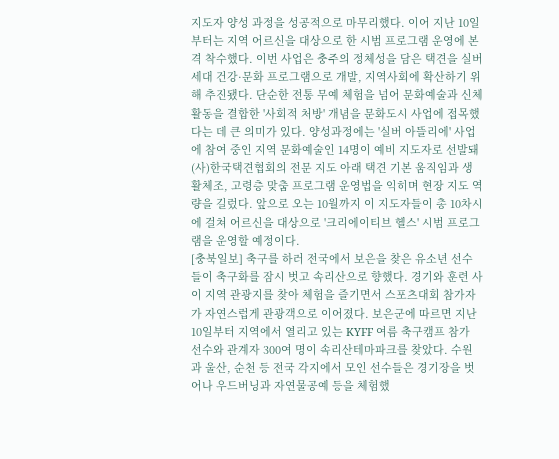지도자 양성 과정을 성공적으로 마무리했다. 이어 지난 10일부터는 지역 어르신을 대상으로 한 시범 프로그램 운영에 본격 착수했다. 이번 사업은 충주의 정체성을 담은 택견을 실버세대 건강·문화 프로그램으로 개발, 지역사회에 확산하기 위해 추진됐다. 단순한 전통 무예 체험을 넘어 문화예술과 신체활동을 결합한 '사회적 처방' 개념을 문화도시 사업에 접목했다는 데 큰 의미가 있다. 양성과정에는 '실버 아뜰리에' 사업에 참여 중인 지역 문화예술인 14명이 예비 지도자로 선발돼 (사)한국택견협회의 전문 지도 아래 택견 기본 움직임과 생활체조, 고령층 맞춤 프로그램 운영법을 익히며 현장 지도 역량을 길렀다. 앞으로 오는 10월까지 이 지도자들이 총 10차시에 걸쳐 어르신을 대상으로 '크리에이티브 헬스' 시범 프로그램을 운영할 예정이다.
[충북일보] 축구를 하러 전국에서 보은을 찾은 유소년 선수들이 축구화를 잠시 벗고 속리산으로 향했다. 경기와 훈련 사이 지역 관광지를 찾아 체험을 즐기면서 스포츠대회 참가자가 자연스럽게 관광객으로 이어졌다. 보은군에 따르면 지난 10일부터 지역에서 열리고 있는 KYFF 여름 축구캠프 참가 선수와 관계자 300여 명이 속리산테마파크를 찾았다. 수원과 울산, 순천 등 전국 각지에서 모인 선수들은 경기장을 벗어나 우드버닝과 자연물공예 등을 체험했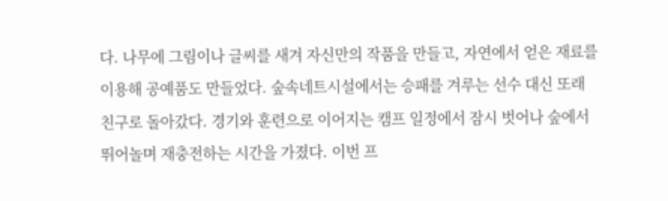다. 나무에 그림이나 글씨를 새겨 자신만의 작품을 만들고, 자연에서 얻은 재료를 이용해 공예품도 만들었다. 숲속네트시설에서는 승패를 겨루는 선수 대신 또래 친구로 돌아갔다. 경기와 훈련으로 이어지는 캠프 일정에서 잠시 벗어나 숲에서 뛰어놀며 재충전하는 시간을 가졌다. 이번 프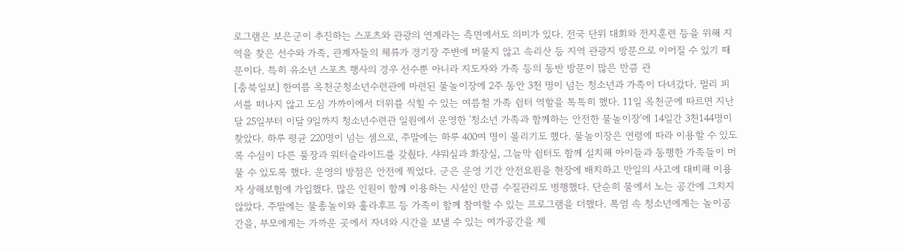로그램은 보은군이 추진하는 스포츠와 관광의 연계라는 측면에서도 의미가 있다. 전국 단위 대회와 전지훈련 등을 위해 지역을 찾은 선수와 가족, 관계자들의 체류가 경기장 주변에 머물지 않고 속리산 등 지역 관광지 방문으로 이어질 수 있기 때문이다. 특히 유소년 스포츠 행사의 경우 선수뿐 아니라 지도자와 가족 등의 동반 방문이 많은 만큼 관
[충북일보] 한여름 옥천군청소년수련관에 마련된 물놀이장에 2주 동안 3천 명이 넘는 청소년과 가족이 다녀갔다. 멀리 피서를 떠나지 않고 도심 가까이에서 더위를 식힐 수 있는 여름철 가족 쉼터 역할을 톡톡히 했다. 11일 옥천군에 따르면 지난달 25일부터 이달 9일까지 청소년수련관 일원에서 운영한 '청소년 가족과 함께하는 안전한 물놀이장'에 14일간 3천144명이 찾았다. 하루 평균 220명이 넘는 셈으로, 주말에는 하루 400여 명이 몰리기도 했다. 물놀이장은 연령에 따라 이용할 수 있도록 수심이 다른 풀장과 워터슬라이드를 갖췄다. 샤워실과 화장실, 그늘막 쉼터도 함께 설치해 아이들과 동행한 가족들이 머물 수 있도록 했다. 운영의 방점은 안전에 찍었다. 군은 운영 기간 안전요원을 현장에 배치하고 만일의 사고에 대비해 이용자 상해보험에 가입했다. 많은 인원이 함께 이용하는 시설인 만큼 수질관리도 병행했다. 단순히 물에서 노는 공간에 그치지 않았다. 주말에는 물총놀이와 훌라후프 등 가족이 함께 참여할 수 있는 프로그램을 더했다. 폭염 속 청소년에게는 놀이공간을, 부모에게는 가까운 곳에서 자녀와 시간을 보낼 수 있는 여가공간을 제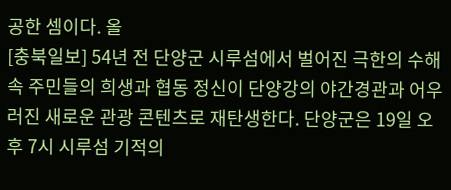공한 셈이다. 올
[충북일보] 54년 전 단양군 시루섬에서 벌어진 극한의 수해 속 주민들의 희생과 협동 정신이 단양강의 야간경관과 어우러진 새로운 관광 콘텐츠로 재탄생한다. 단양군은 19일 오후 7시 시루섬 기적의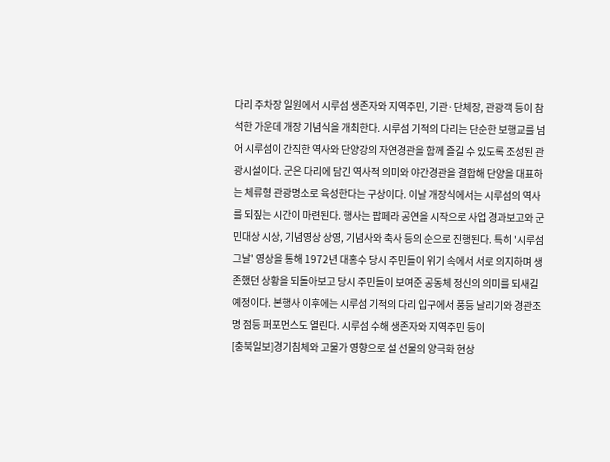다리 주차장 일원에서 시루섬 생존자와 지역주민, 기관·단체장, 관광객 등이 참석한 가운데 개장 기념식을 개최한다. 시루섬 기적의 다리는 단순한 보행교를 넘어 시루섬이 간직한 역사와 단양강의 자연경관을 함께 즐길 수 있도록 조성된 관광시설이다. 군은 다리에 담긴 역사적 의미와 야간경관을 결합해 단양을 대표하는 체류형 관광명소로 육성한다는 구상이다. 이날 개장식에서는 시루섬의 역사를 되짚는 시간이 마련된다. 행사는 팝페라 공연을 시작으로 사업 경과보고와 군민대상 시상, 기념영상 상영, 기념사와 축사 등의 순으로 진행된다. 특히 '시루섬 그날' 영상을 통해 1972년 대홍수 당시 주민들이 위기 속에서 서로 의지하며 생존했던 상황을 되돌아보고 당시 주민들이 보여준 공동체 정신의 의미를 되새길 예정이다. 본행사 이후에는 시루섬 기적의 다리 입구에서 풍등 날리기와 경관조명 점등 퍼포먼스도 열린다. 시루섬 수해 생존자와 지역주민 등이
[충북일보]경기침체와 고물가 영향으로 설 선물의 양극화 현상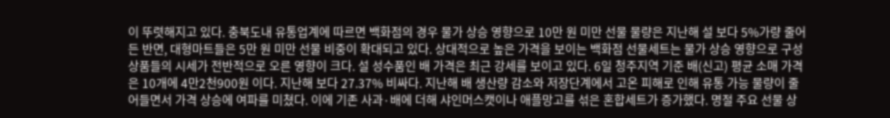이 뚜렷해지고 있다. 충북도내 유통업계에 따르면 백화점의 경우 물가 상승 영향으로 10만 원 미만 선물 물량은 지난해 설 보다 5%가량 줄어든 반면, 대형마트들은 5만 원 미만 선물 비중이 확대되고 있다. 상대적으로 높은 가격을 보이는 백화점 선물세트는 물가 상승 영향으로 구성 상품들의 시세가 전반적으로 오른 영향이 크다. 설 성수품인 배 가격은 최근 강세를 보이고 있다. 6일 청주지역 기준 배(신고) 평균 소매 가격은 10개에 4만2천900원 이다. 지난해 보다 27.37% 비싸다. 지난해 배 생산량 감소와 저장단계에서 고온 피해로 인해 유통 가능 물량이 줄어들면서 가격 상승에 여파를 미쳤다. 이에 기존 사과·배에 더해 샤인머스캣이나 애플망고를 섞은 혼합세트가 증가했다. 명절 주요 선물 상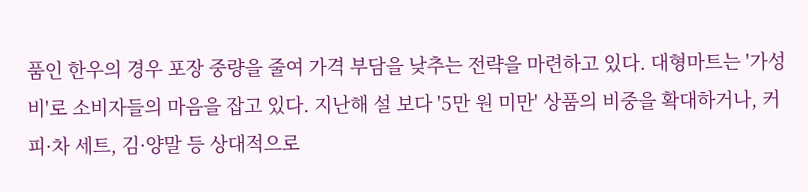품인 한우의 경우 포장 중량을 줄여 가격 부담을 낮추는 전략을 마련하고 있다. 대형마트는 '가성비'로 소비자들의 마음을 잡고 있다. 지난해 설 보다 '5만 원 미만' 상품의 비중을 확대하거나, 커피·차 세트, 김·양말 등 상대적으로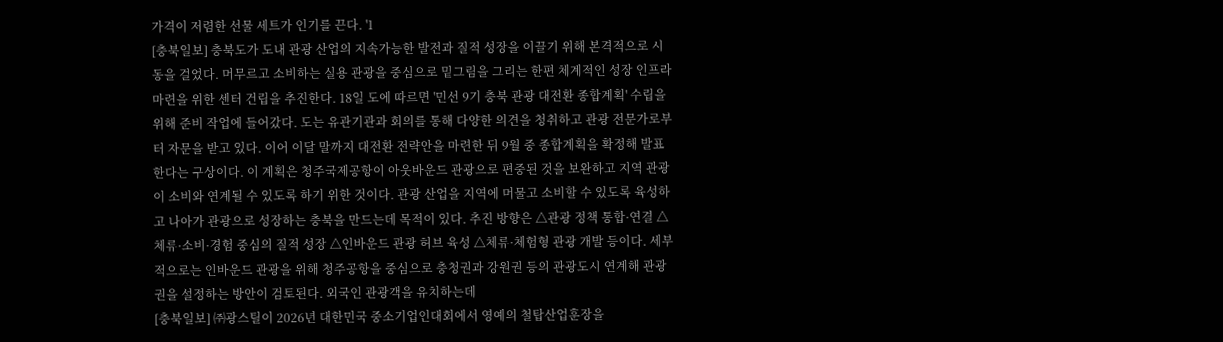가격이 저렴한 선물 세트가 인기를 끈다. '1
[충북일보] 충북도가 도내 관광 산업의 지속가능한 발전과 질적 성장을 이끌기 위해 본격적으로 시동을 걸었다. 머무르고 소비하는 실용 관광을 중심으로 밑그림을 그리는 한편 체계적인 성장 인프라 마련을 위한 센터 건립을 추진한다. 18일 도에 따르면 '민선 9기 충북 관광 대전환 종합계획' 수립을 위해 준비 작업에 들어갔다. 도는 유관기관과 회의를 통해 다양한 의견을 청취하고 관광 전문가로부터 자문을 받고 있다. 이어 이달 말까지 대전환 전략안을 마련한 뒤 9월 중 종합계획을 확정해 발표한다는 구상이다. 이 계획은 청주국제공항이 아웃바운드 관광으로 편중된 것을 보완하고 지역 관광이 소비와 연계될 수 있도록 하기 위한 것이다. 관광 산업을 지역에 머물고 소비할 수 있도록 육성하고 나아가 관광으로 성장하는 충북을 만드는데 목적이 있다. 추진 방향은 △관광 정책 통합·연결 △체류·소비·경험 중심의 질적 성장 △인바운드 관광 허브 육성 △체류·체험형 관광 개발 등이다. 세부적으로는 인바운드 관광을 위해 청주공항을 중심으로 충청권과 강원권 등의 관광도시 연계해 관광권을 설정하는 방안이 검토된다. 외국인 관광객을 유치하는데
[충북일보] ㈜광스틸이 2026년 대한민국 중소기업인대회에서 영예의 철탑산업훈장을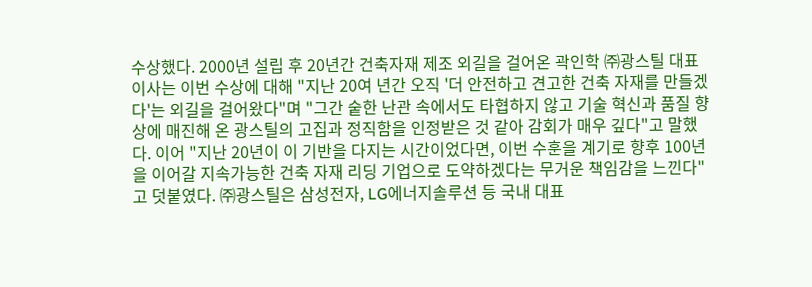수상했다. 2000년 설립 후 20년간 건축자재 제조 외길을 걸어온 곽인학 ㈜광스틸 대표이사는 이번 수상에 대해 "지난 20여 년간 오직 '더 안전하고 견고한 건축 자재를 만들겠다'는 외길을 걸어왔다"며 "그간 숱한 난관 속에서도 타협하지 않고 기술 혁신과 품질 향상에 매진해 온 광스틸의 고집과 정직함을 인정받은 것 같아 감회가 매우 깊다"고 말했다. 이어 "지난 20년이 이 기반을 다지는 시간이었다면, 이번 수훈을 계기로 향후 100년을 이어갈 지속가능한 건축 자재 리딩 기업으로 도약하겠다는 무거운 책임감을 느낀다"고 덧붙였다. ㈜광스틸은 삼성전자, LG에너지솔루션 등 국내 대표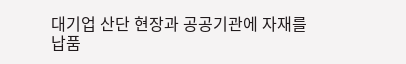대기업 산단 현장과 공공기관에 자재를 납품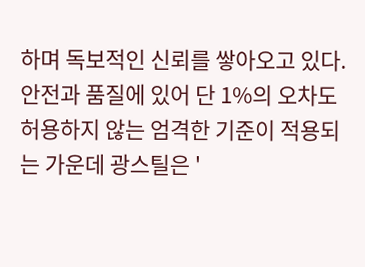하며 독보적인 신뢰를 쌓아오고 있다. 안전과 품질에 있어 단 1%의 오차도 허용하지 않는 엄격한 기준이 적용되는 가운데 광스틸은 '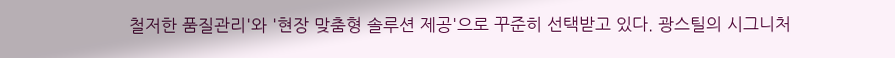철저한 품질관리'와 '현장 맞춤형 솔루션 제공'으로 꾸준히 선택받고 있다. 광스틸의 시그니처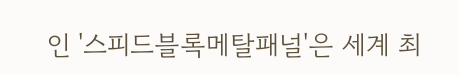인 '스피드블록메탈패널'은 세계 최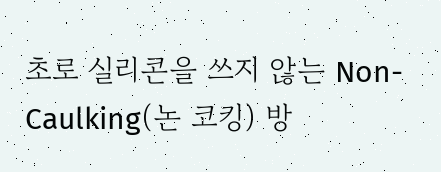초로 실리콘을 쓰지 않는 Non-Caulking(논 코킹) 방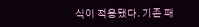식이 적용됐다. 기존 패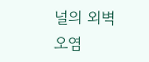널의 외벽 오염